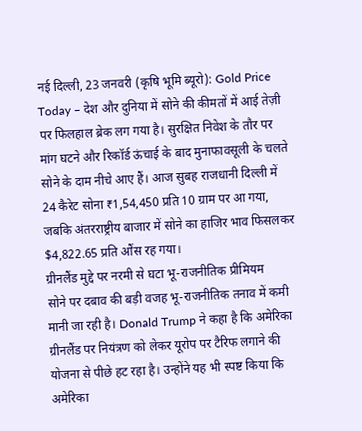नई दिल्ली, 23 जनवरी (कृषि भूमि ब्यूरो): Gold Price Today – देश और दुनिया में सोने की कीमतों में आई तेज़ी पर फिलहाल ब्रेक लग गया है। सुरक्षित निवेश के तौर पर मांग घटने और रिकॉर्ड ऊंचाई के बाद मुनाफावसूली के चलते सोने के दाम नीचे आए हैं। आज सुबह राजधानी दिल्ली में 24 कैरेट सोना ₹1,54,450 प्रति 10 ग्राम पर आ गया, जबकि अंतरराष्ट्रीय बाजार में सोने का हाजिर भाव फिसलकर $4,822.65 प्रति औंस रह गया।
ग्रीनलैंड मुद्दे पर नरमी से घटा भू-राजनीतिक प्रीमियम
सोने पर दबाव की बड़ी वजह भू-राजनीतिक तनाव में कमी मानी जा रही है। Donald Trump ने कहा है कि अमेरिका ग्रीनलैंड पर नियंत्रण को लेकर यूरोप पर टैरिफ लगाने की योजना से पीछे हट रहा है। उन्होंने यह भी स्पष्ट किया कि अमेरिका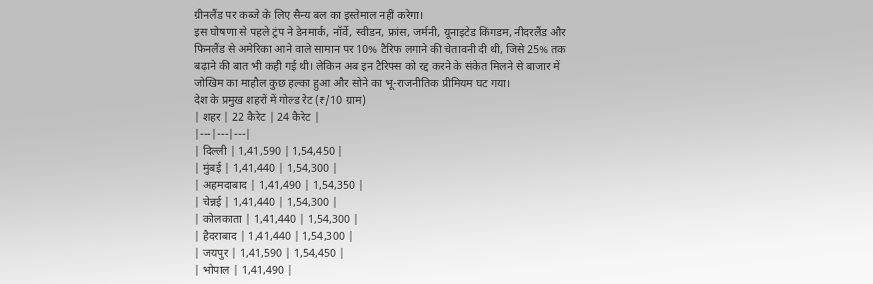ग्रीनलैंड पर कब्जे के लिए सैन्य बल का इस्तेमाल नहीं करेगा।
इस घोषणा से पहले ट्रंप ने डेनमार्क, नॉर्वे, स्वीडन, फ्रांस, जर्मनी, यूनाइटेड किंगडम, नीदरलैंड और फिनलैंड से अमेरिका आने वाले सामान पर 10% टैरिफ लगाने की चेतावनी दी थी, जिसे 25% तक बढ़ाने की बात भी कही गई थी। लेकिन अब इन टैरिफ्स को रद्द करने के संकेत मिलने से बाजार में जोखिम का माहौल कुछ हल्का हुआ और सोने का भू-राजनीतिक प्रीमियम घट गया।
देश के प्रमुख शहरों में गोल्ड रेट (₹/10 ग्राम)
| शहर | 22 कैरेट | 24 कैरेट |
|---|---|---|
| दिल्ली | 1,41,590 | 1,54,450 |
| मुंबई | 1,41,440 | 1,54,300 |
| अहमदाबाद | 1,41,490 | 1,54,350 |
| चेन्नई | 1,41,440 | 1,54,300 |
| कोलकाता | 1,41,440 | 1,54,300 |
| हैदराबाद | 1,41,440 | 1,54,300 |
| जयपुर | 1,41,590 | 1,54,450 |
| भोपाल | 1,41,490 |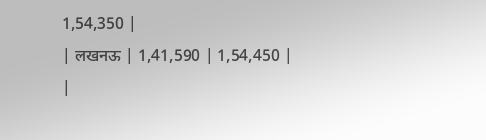1,54,350 |
| लखनऊ | 1,41,590 | 1,54,450 |
|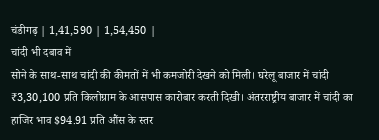चंडीगढ़ | 1,41,590 | 1,54,450 |
चांदी भी दबाव में
सोने के साथ-साथ चांदी की कीमतों में भी कमजोरी देखने को मिली। घरेलू बाजार में चांदी ₹3,30,100 प्रति किलोग्राम के आसपास कारोबार करती दिखी। अंतरराष्ट्रीय बाजार में चांदी का हाजिर भाव $94.91 प्रति औंस के स्तर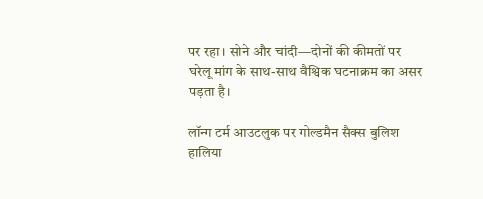पर रहा। सोने और चांदी—दोनों की कीमतों पर घरेलू मांग के साथ-साथ वैश्विक घटनाक्रम का असर पड़ता है।

लॉन्ग टर्म आउटलुक पर गोल्डमैन सैक्स बुलिश
हालिया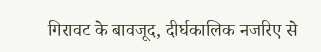गिरावट के बावजूद, दीर्घकालिक नजरिए से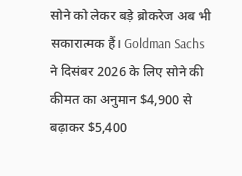सोने को लेकर बड़े ब्रोकरेज अब भी सकारात्मक हैं। Goldman Sachs ने दिसंबर 2026 के लिए सोने की कीमत का अनुमान $4,900 से बढ़ाकर $5,400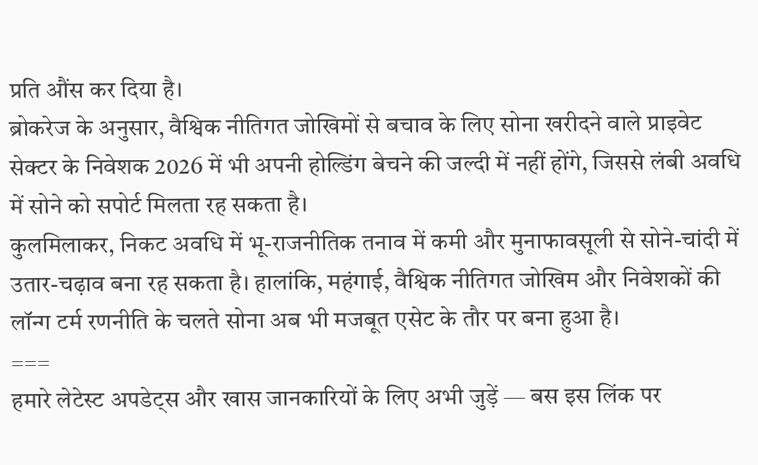प्रति औंस कर दिया है।
ब्रोकरेज के अनुसार, वैश्विक नीतिगत जोखिमों से बचाव के लिए सोना खरीदने वाले प्राइवेट सेक्टर के निवेशक 2026 में भी अपनी होल्डिंग बेचने की जल्दी में नहीं होंगे, जिससे लंबी अवधि में सोने को सपोर्ट मिलता रह सकता है।
कुलमिलाकर, निकट अवधि में भू-राजनीतिक तनाव में कमी और मुनाफावसूली से सोने-चांदी में उतार-चढ़ाव बना रह सकता है। हालांकि, महंगाई, वैश्विक नीतिगत जोखिम और निवेशकों की लॉन्ग टर्म रणनीति के चलते सोना अब भी मजबूत एसेट के तौर पर बना हुआ है।
===
हमारे लेटेस्ट अपडेट्स और खास जानकारियों के लिए अभी जुड़ें — बस इस लिंक पर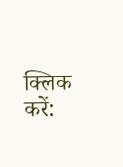क्लिक करें: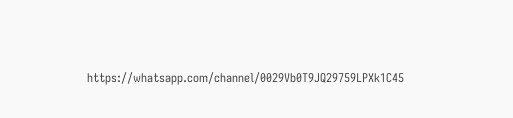https://whatsapp.com/channel/0029Vb0T9JQ29759LPXk1C45